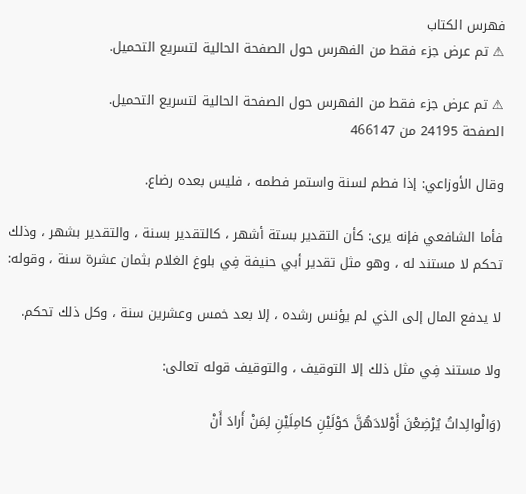فهرس الكتاب
⚠ تم عرض جزء فقط من الفهرس حول الصفحة الحالية لتسريع التحميل.

⚠ تم عرض جزء فقط من الفهرس حول الصفحة الحالية لتسريع التحميل.
الصفحة 24195 من 466147

وقال الأوزاعي: إذا فطم لسنة واستمر فطمه ، فليس بعده رضاع.

فأما الشافعي فإنه يرى: كأن التقدير بستة أشهر ، كالتقدير بسنة ، والتقدير بشهر ، وذلك تحكم لا مستند له ، وهو مثل تقدير أبي حنيفة فِي بلوغ الغلام بثمان عشرة سنة ، وقوله:

لا يدفع المال إلى الذي لم يؤنس رشده ، إلا بعد خمس وعشرين سنة ، وكل ذلك تحكم.

ولا مستند فِي مثل ذلك إلا التوقيف ، والتوقيف قوله تعالى:

(وَالْوالِداتُ يُرْضِعْنَ أَوْلادَهُنَّ حَوْلَيْنِ كامِلَيْنِ لِمَنْ أَرادَ أَنْ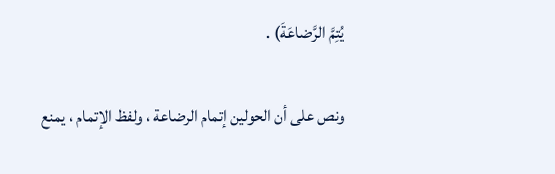يُتِمَّ الرَّضاعَةَ) .

ونص على أن الحولين إتمام الرضاعة ، ولفظ الإتمام ، يمنع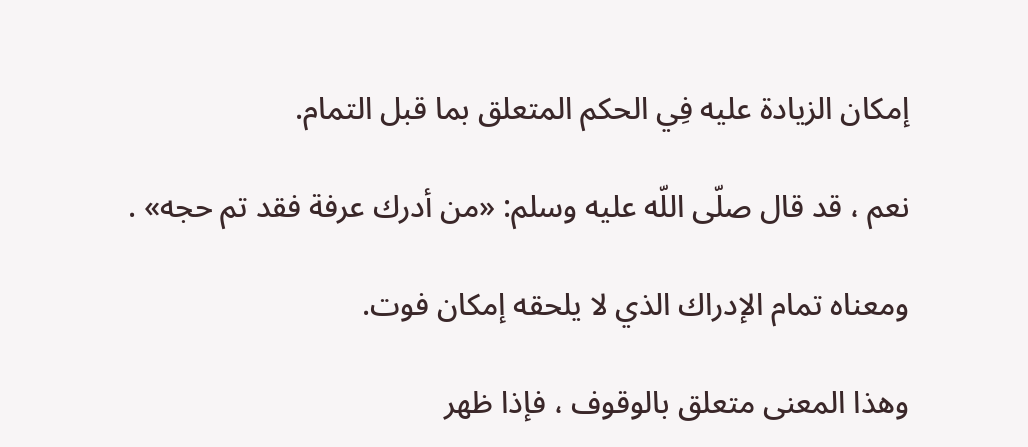إمكان الزيادة عليه فِي الحكم المتعلق بما قبل التمام.

نعم ، قد قال صلّى اللّه عليه وسلم: «من أدرك عرفة فقد تم حجه» .

ومعناه تمام الإدراك الذي لا يلحقه إمكان فوت.

وهذا المعنى متعلق بالوقوف ، فإذا ظهر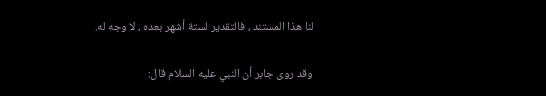لنا هذا المستند ، فالتقدير لستة أشهر بعده ، لا وجه له.

وقد روى جابر أن النبي عليه السلام قال: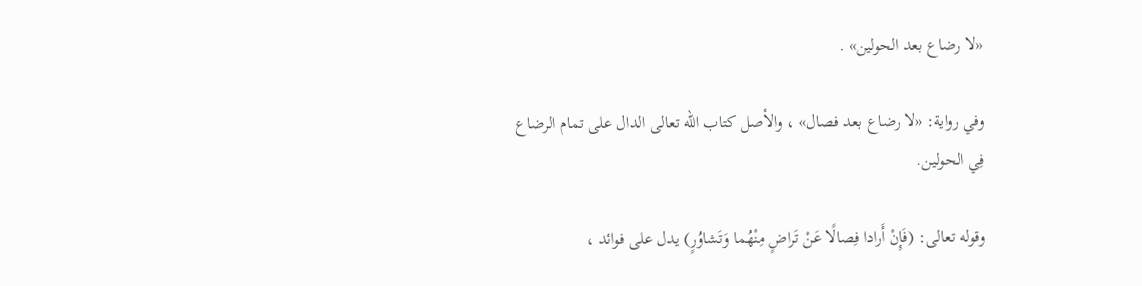«لا رضاع بعد الحولين» .

وفي رواية: «لا رضاع بعد فصال» ، والأصل كتاب اللّه تعالى الدال على تمام الرضاع فِي الحولين.

وقوله تعالى: (فَإِنْ أَرادا فِصالًا عَنْ تَراضٍ مِنْهُما وَتَشاوُرٍ) يدل على فوائد ،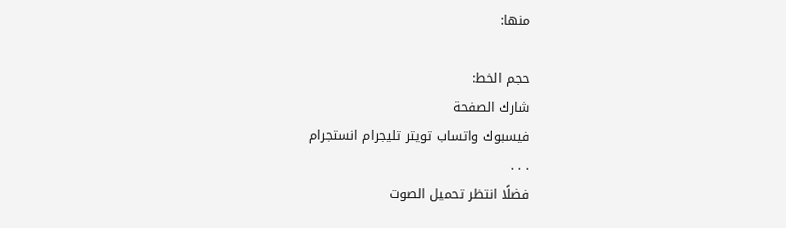منها:

حجم الخط:
شارك الصفحة
فيسبوك واتساب تويتر تليجرام انستجرام
. . .
فضلًا انتظر تحميل الصوت